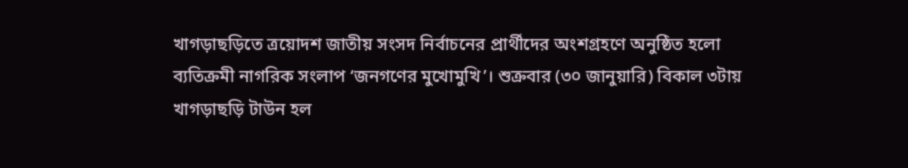খাগড়াছড়িতে ত্রয়োদশ জাতীয় সংসদ নির্বাচনের প্রার্থীদের অংশগ্রহণে অনুষ্ঠিত হলো ব্যতিক্রমী নাগরিক সংলাপ ‘জনগণের মুখোমুখি’। শুক্রবার (৩০ জানুয়ারি) বিকাল ৩টায় খাগড়াছড়ি টাউন হল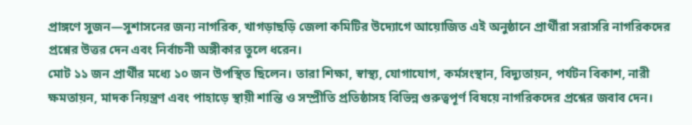প্রাঙ্গণে সুজন—সুশাসনের জন্য নাগরিক, খাগড়াছড়ি জেলা কমিটির উদ্যোগে আয়োজিত এই অনুষ্ঠানে প্রার্থীরা সরাসরি নাগরিকদের প্রশ্নের উত্তর দেন এবং নির্বাচনী অঙ্গীকার তুলে ধরেন।
মোট ১১ জন প্রার্থীর মধ্যে ১০ জন উপস্থিত ছিলেন। তারা শিক্ষা, স্বাস্থ্য, যোগাযোগ, কর্মসংস্থান, বিদ্যুতায়ন, পর্যটন বিকাশ, নারী ক্ষমতায়ন, মাদক নিয়ন্ত্রণ এবং পাহাড়ে স্থায়ী শান্তি ও সম্প্রীতি প্রতিষ্ঠাসহ বিভিন্ন গুরুত্বপূর্ণ বিষয়ে নাগরিকদের প্রশ্নের জবাব দেন।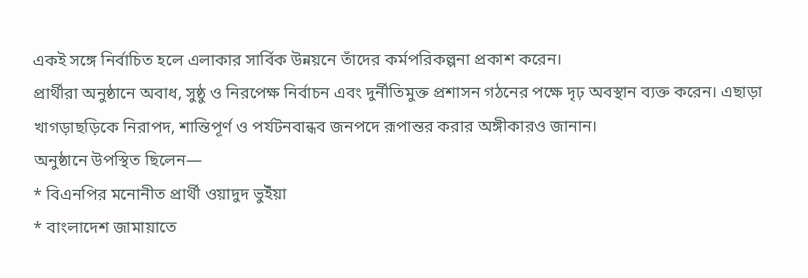একই সঙ্গে নির্বাচিত হলে এলাকার সার্বিক উন্নয়নে তাঁদের কর্মপরিকল্পনা প্রকাশ করেন।
প্রার্থীরা অনুষ্ঠানে অবাধ, সুষ্ঠু ও নিরপেক্ষ নির্বাচন এবং দুর্নীতিমুক্ত প্রশাসন গঠনের পক্ষে দৃঢ় অবস্থান ব্যক্ত করেন। এছাড়া খাগড়াছড়িকে নিরাপদ, শান্তিপূর্ণ ও পর্যটনবান্ধব জনপদে রূপান্তর করার অঙ্গীকারও জানান।
অনুষ্ঠানে উপস্থিত ছিলেন—
* বিএনপির মনোনীত প্রার্থী ওয়াদুদ ভুইঁয়া
* বাংলাদেশ জামায়াতে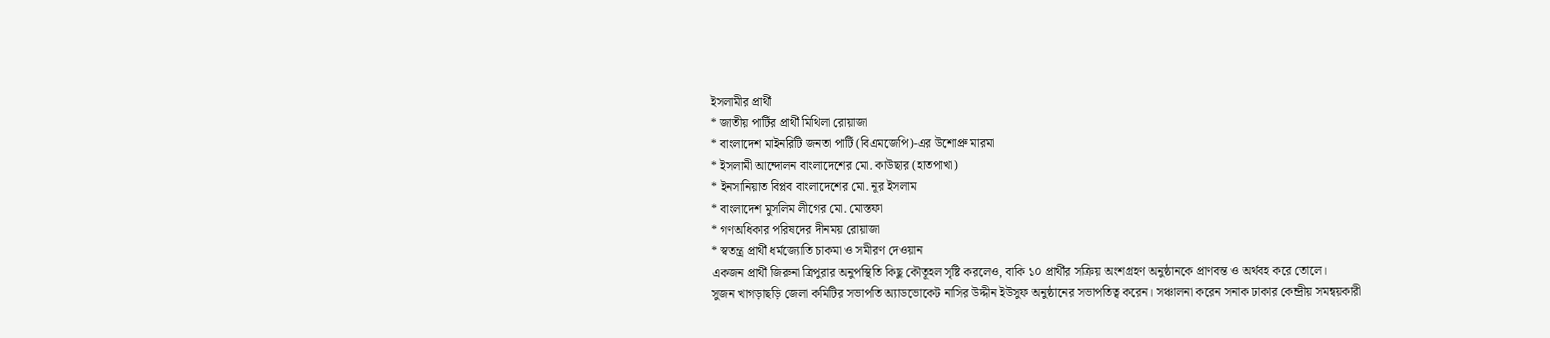ইসলামীর প্রার্থী
* জাতীয় পার্টির প্রার্থী মিথিলা রোয়াজা
* বাংলাদেশ মাইনরিটি জনতা পার্টি (বিএমজেপি)-এর উশোপ্রু মারমা
* ইসলামী আন্দোলন বাংলাদেশের মো. কাউছার (হাতপাখা)
* ইনসানিয়াত বিপ্লব বাংলাদেশের মো. নূর ইসলাম
* বাংলাদেশ মুসলিম লীগের মো. মোস্তফা
* গণঅধিকার পরিষদের দীনময় রোয়াজা
* স্বতন্ত্র প্রার্থী ধর্মজ্যোতি চাকমা ও সমীরণ দেওয়ান
একজন প্রার্থী জিরুনা ত্রিপুরার অনুপস্থিতি কিছু কৌতূহল সৃষ্টি করলেও, বাকি ১০ প্রার্থীর সক্রিয় অংশগ্রহণ অনুষ্ঠানকে প্রাণবন্ত ও অর্থবহ করে তোলে।
সুজন খাগড়াছড়ি জেলা কমিটির সভাপতি অ্যাডভোকেট নাসির উদ্দীন ইউসুফ অনুষ্ঠানের সভাপতিত্ব করেন। সঞ্চালনা করেন সনাক ঢাকার কেন্দ্রীয় সমন্বয়কারী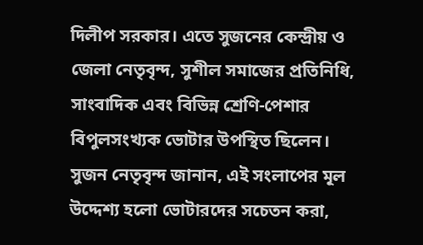দিলীপ সরকার। এতে সুজনের কেন্দ্রীয় ও জেলা নেতৃবৃন্দ, সুশীল সমাজের প্রতিনিধি, সাংবাদিক এবং বিভিন্ন শ্রেণি-পেশার বিপুলসংখ্যক ভোটার উপস্থিত ছিলেন।
সুজন নেতৃবৃন্দ জানান, এই সংলাপের মূল উদ্দেশ্য হলো ভোটারদের সচেতন করা,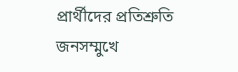প্রার্থীদের প্রতিশ্রুতি জনসম্মুখে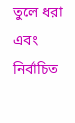তুলে ধরা এবং নির্বাচিত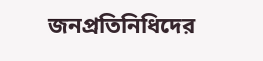জনপ্রতিনিধিদের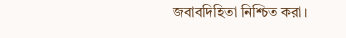জবাবদিহিতা নিশ্চিত করা।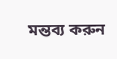মন্তব্য করুন